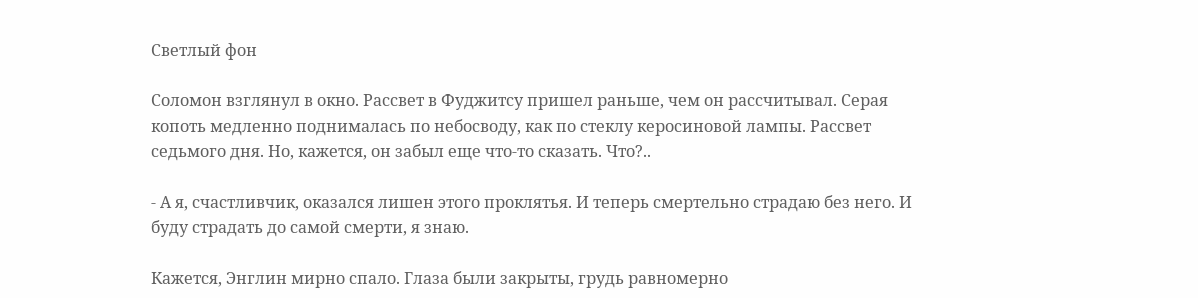Светлый фон

Соломон взглянул в окно. Рассвет в Фуджитсу пришел раньше, чем он рассчитывал. Серая копоть медленно поднималась по небосводу, как по стеклу керосиновой лампы. Рассвет седьмого дня. Но, кажется, он забыл еще что-то сказать. Что?..

- А я, счастливчик, оказался лишен этого проклятья. И теперь смертельно страдаю без него. И буду страдать до самой смерти, я знаю.

Кажется, Энглин мирно спало. Глаза были закрыты, грудь равномерно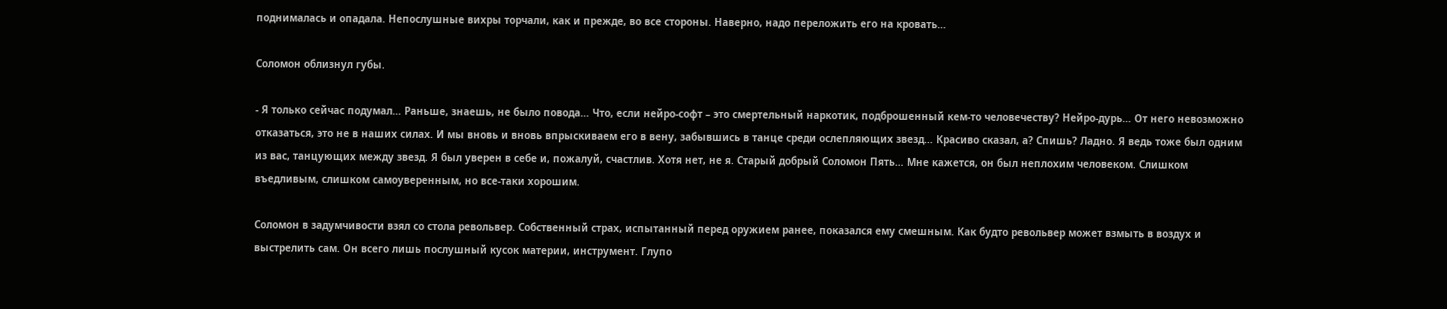поднималась и опадала. Непослушные вихры торчали, как и прежде, во все стороны. Наверно, надо переложить его на кровать…

Соломон облизнул губы.

- Я только сейчас подумал… Раньше, знаешь, не было повода… Что, если нейро-софт – это смертельный наркотик, подброшенный кем-то человечеству? Нейро-дурь… От него невозможно отказаться, это не в наших силах. И мы вновь и вновь впрыскиваем его в вену, забывшись в танце среди ослепляющих звезд… Красиво сказал, а? Спишь? Ладно. Я ведь тоже был одним из вас, танцующих между звезд. Я был уверен в себе и, пожалуй, счастлив. Хотя нет, не я. Старый добрый Соломон Пять… Мне кажется, он был неплохим человеком. Слишком въедливым, слишком самоуверенным, но все-таки хорошим.

Соломон в задумчивости взял со стола револьвер. Собственный страх, испытанный перед оружием ранее, показался ему смешным. Как будто револьвер может взмыть в воздух и выстрелить сам. Он всего лишь послушный кусок материи, инструмент. Глупо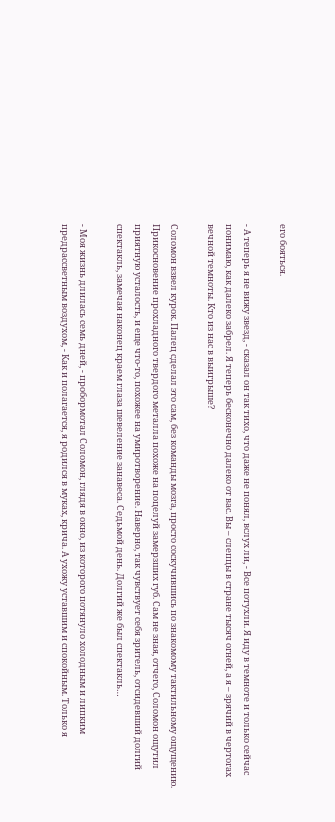его бояться.

- А теперь я не вижу звезд, - сказал он так тихо, что даже не понял, вслух ли, - Все потухли. Я иду в темноте и только сейчас понимаю, как далеко забрел. Я теперь бесконечно далеко от вас. Вы – слепцы в стране тысяч огней, а я – зрячий в чертогах вечной темноты. Кто из нас в выигрыше?

Соломон взвел курок. Палец сделал это сам, без команды мозга, просто соскучившись по знакомому тактильному ощущению. Прикосновение прохладного твердого металла похоже на поцелуй замерзших губ. Сам не зная, отчего, Соломон ощутил приятную усталость, и еще что-то, похожее на умиротворение. Наверно, так чувствует себя зритель, отсидевший долгий спектакль, замечая наконец краем глаза шевеление занавеса. Седьмой день. Долгий же был спектакль…

- Моя жизнь длилась семь дней, - пробормотал Соломон, глядя в окно, из которого потянуло холодным и липким предрассветным воздухом, - Как и полагается, я родился в муках, крича. А ухожу уставшим и спокойным. Только я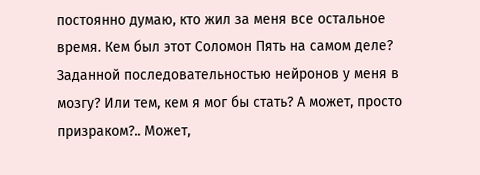постоянно думаю, кто жил за меня все остальное время. Кем был этот Соломон Пять на самом деле? Заданной последовательностью нейронов у меня в мозгу? Или тем, кем я мог бы стать? А может, просто призраком?.. Может,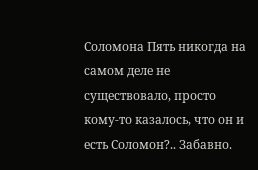Соломона Пять никогда на самом деле не существовало, просто кому-то казалось, что он и есть Соломон?.. Забавно.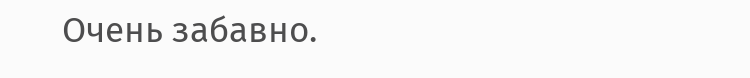Очень забавно.